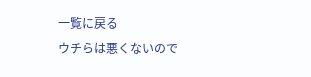一覧に戻る
ウチらは悪くないので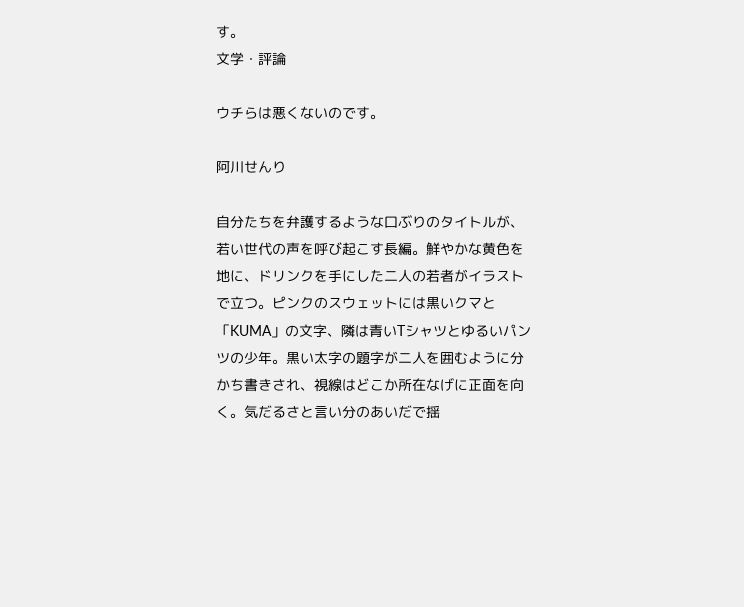す。
文学・評論

ウチらは悪くないのです。

阿川せんり

自分たちを弁護するような口ぶりのタイトルが、若い世代の声を呼び起こす長編。鮮やかな黄色を地に、ドリンクを手にした二人の若者がイラストで立つ。ピンクのスウェットには黒いクマと「KUMA」の文字、隣は青いTシャツとゆるいパンツの少年。黒い太字の題字が二人を囲むように分かち書きされ、視線はどこか所在なげに正面を向く。気だるさと言い分のあいだで揺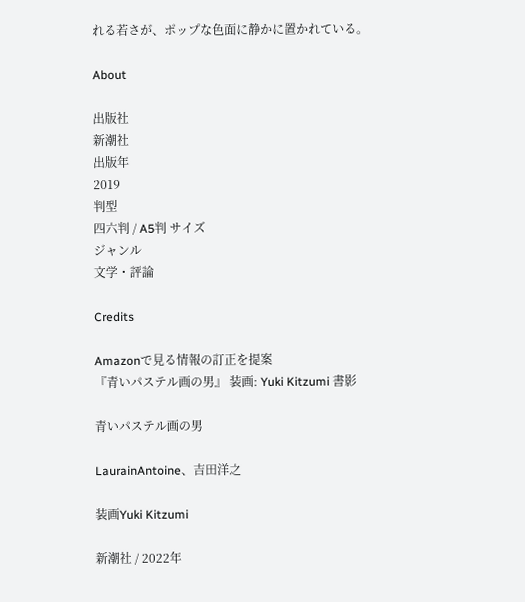れる若さが、ポップな色面に静かに置かれている。

About

出版社
新潮社
出版年
2019
判型
四六判 / A5判 サイズ
ジャンル
文学・評論

Credits

Amazonで見る情報の訂正を提案
『青いパステル画の男』 装画: Yuki Kitzumi 書影

青いパステル画の男

LaurainAntoine、吉田洋之

装画Yuki Kitzumi

新潮社 / 2022年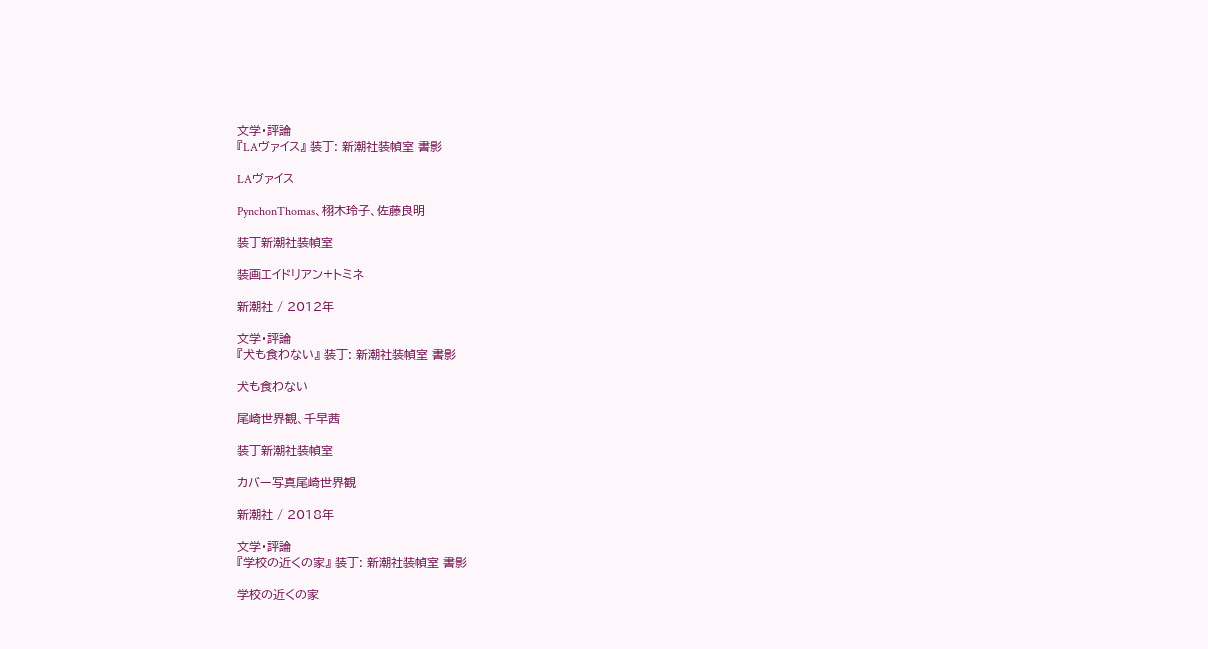文学・評論
『LAヴァイス』 装丁: 新潮社装幀室 書影

LAヴァイス

PynchonThomas、栩木玲子、佐藤良明

装丁新潮社装幀室

装画エイドリアン+トミネ

新潮社 / 2012年

文学・評論
『犬も食わない』 装丁: 新潮社装幀室 書影

犬も食わない

尾崎世界観、千早茜

装丁新潮社装幀室

カバー写真尾崎世界観

新潮社 / 2018年

文学・評論
『学校の近くの家』 装丁: 新潮社装幀室 書影

学校の近くの家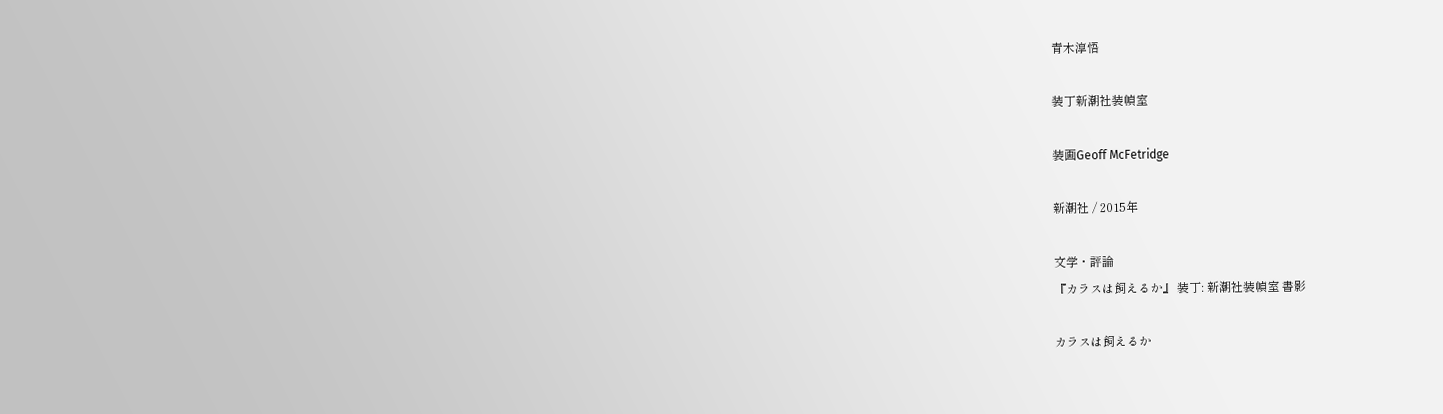青木淳悟

装丁新潮社装幀室

装画Geoff McFetridge

新潮社 / 2015年

文学・評論
『カラスは飼えるか』 装丁: 新潮社装幀室 書影

カラスは飼えるか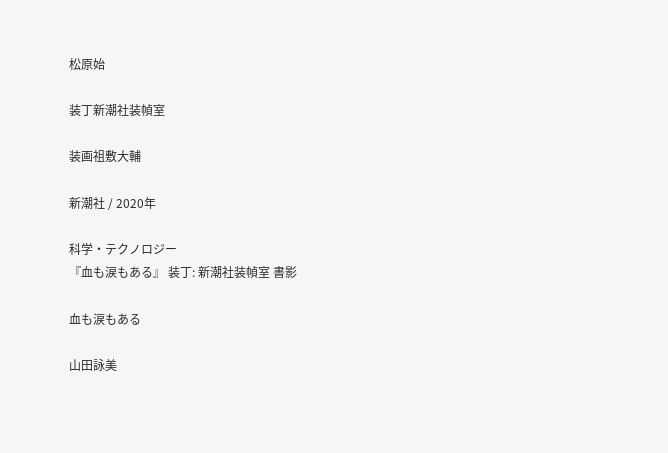松原始

装丁新潮社装幀室

装画祖敷大輔

新潮社 / 2020年

科学・テクノロジー
『血も涙もある』 装丁: 新潮社装幀室 書影

血も涙もある

山田詠美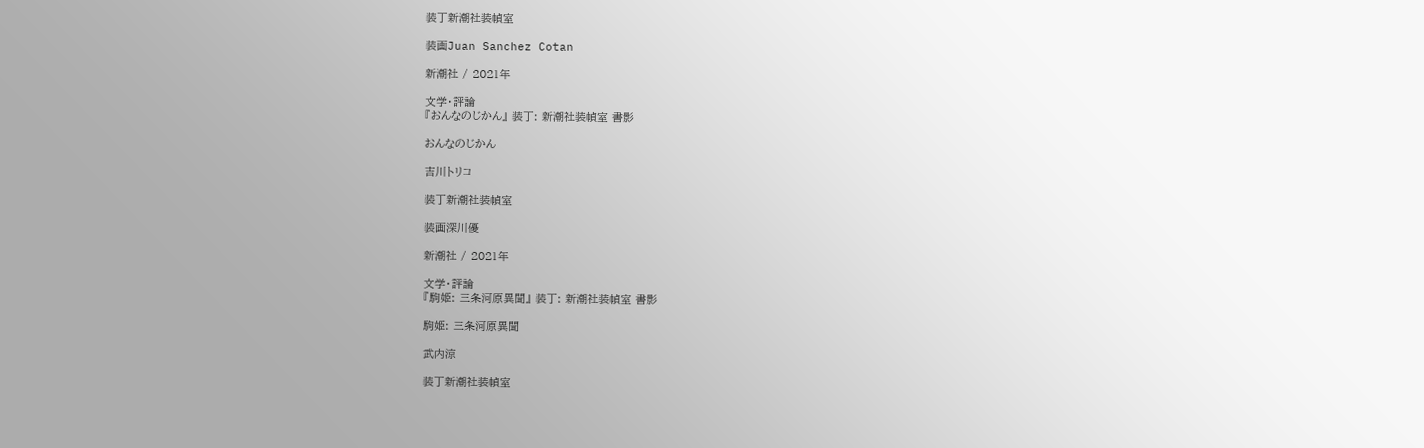装丁新潮社装幀室

装画Juan Sanchez Cotan

新潮社 / 2021年

文学・評論
『おんなのじかん』 装丁: 新潮社装幀室 書影

おんなのじかん

吉川トリコ

装丁新潮社装幀室

装画深川優

新潮社 / 2021年

文学・評論
『駒姫: 三条河原異聞』 装丁: 新潮社装幀室 書影

駒姫: 三条河原異聞

武内涼

装丁新潮社装幀室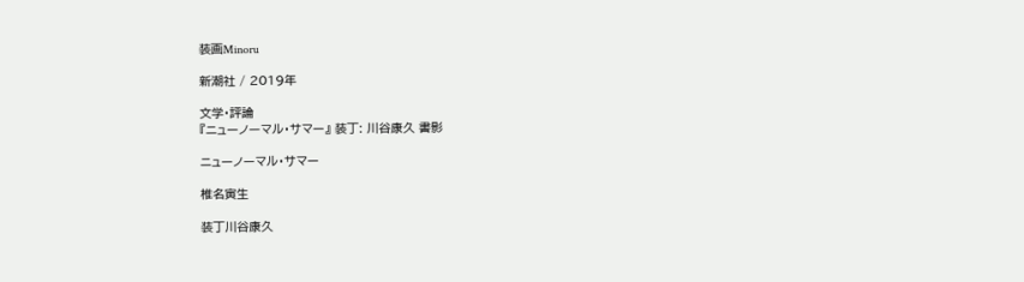装画Minoru

新潮社 / 2019年

文学・評論
『ニューノーマル・サマー』 装丁: 川谷康久 書影

ニューノーマル・サマー

椎名寅生

装丁川谷康久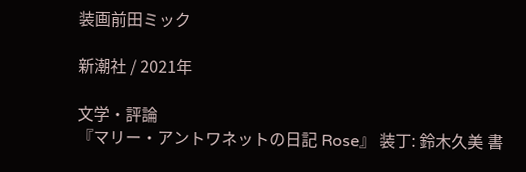装画前田ミック

新潮社 / 2021年

文学・評論
『マリー・アントワネットの日記 Rose』 装丁: 鈴木久美 書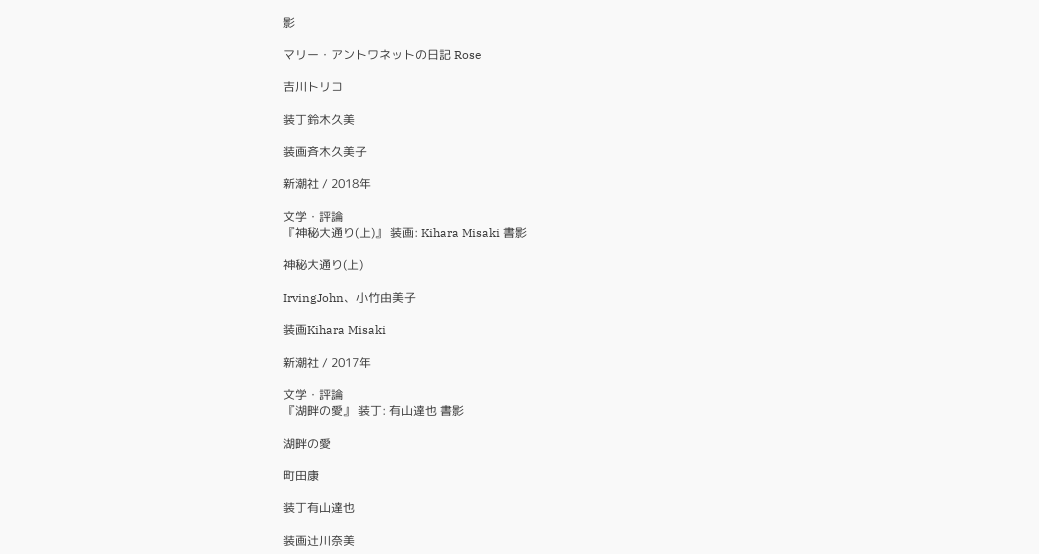影

マリー・アントワネットの日記 Rose

吉川トリコ

装丁鈴木久美

装画斉木久美子

新潮社 / 2018年

文学・評論
『神秘大通り(上)』 装画: Kihara Misaki 書影

神秘大通り(上)

IrvingJohn、小竹由美子

装画Kihara Misaki

新潮社 / 2017年

文学・評論
『湖畔の愛』 装丁: 有山達也 書影

湖畔の愛

町田康

装丁有山達也

装画辻川奈美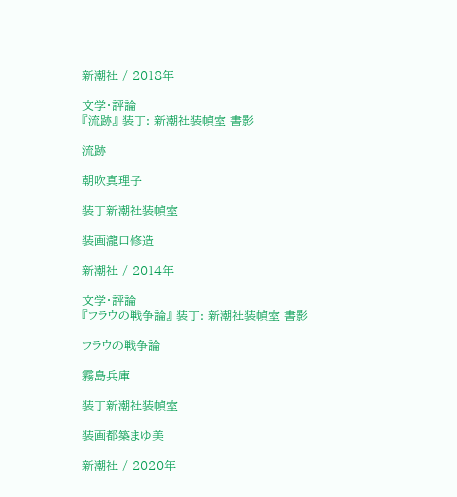新潮社 / 2018年

文学・評論
『流跡』 装丁: 新潮社装幀室 書影

流跡

朝吹真理子

装丁新潮社装幀室

装画瀧口修造

新潮社 / 2014年

文学・評論
『フラウの戦争論』 装丁: 新潮社装幀室 書影

フラウの戦争論

霧島兵庫

装丁新潮社装幀室

装画都築まゆ美

新潮社 / 2020年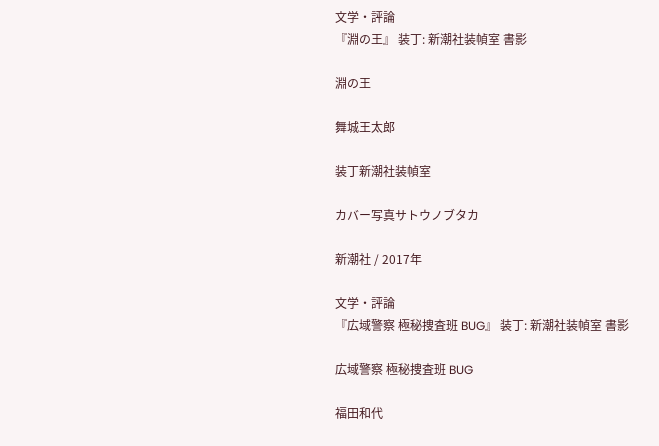文学・評論
『淵の王』 装丁: 新潮社装幀室 書影

淵の王

舞城王太郎

装丁新潮社装幀室

カバー写真サトウノブタカ

新潮社 / 2017年

文学・評論
『広域警察 極秘捜査班 BUG』 装丁: 新潮社装幀室 書影

広域警察 極秘捜査班 BUG

福田和代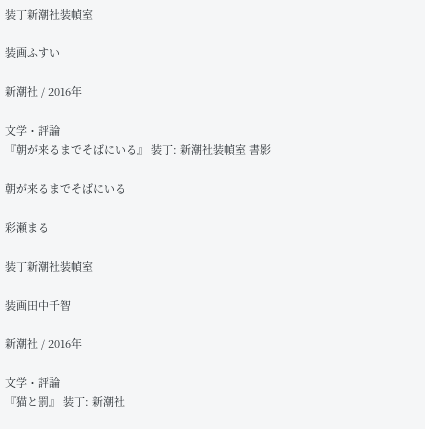装丁新潮社装幀室

装画ふすい

新潮社 / 2016年

文学・評論
『朝が来るまでそばにいる』 装丁: 新潮社装幀室 書影

朝が来るまでそばにいる

彩瀬まる

装丁新潮社装幀室

装画田中千智

新潮社 / 2016年

文学・評論
『猫と罰』 装丁: 新潮社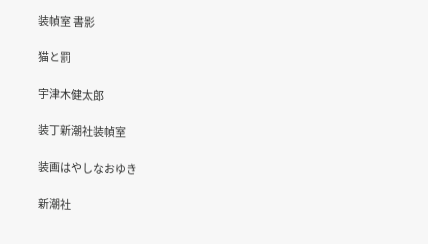装幀室 書影

猫と罰

宇津木健太郎

装丁新潮社装幀室

装画はやしなおゆき

新潮社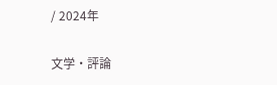/ 2024年

文学・評論